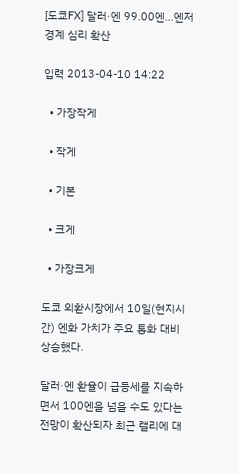[도쿄FX] 달러·엔 99.00엔…엔저 경계 심리 확산

입력 2013-04-10 14:22

  • 가장작게

  • 작게

  • 기본

  • 크게

  • 가장크게

도쿄 외환시장에서 10일(현지시간) 엔화 가치가 주요 통화 대비 상승했다.

달러·엔 환율이 급등세를 지속하면서 100엔을 넘을 수도 있다는 전망이 확산되자 최근 랠리에 대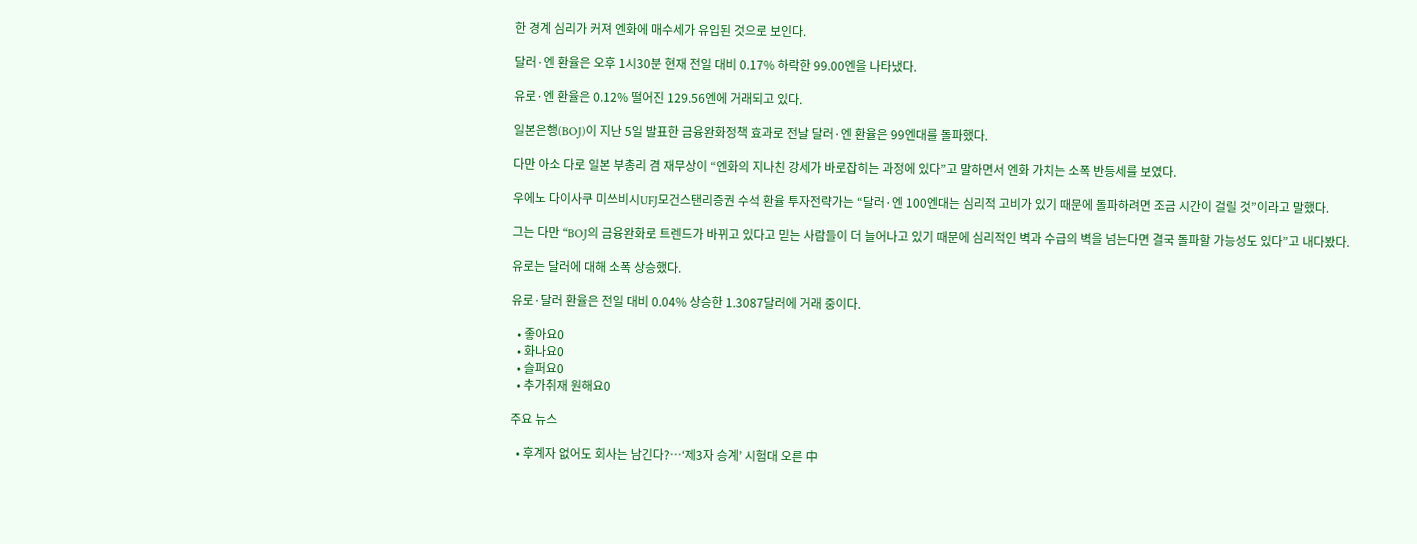한 경계 심리가 커져 엔화에 매수세가 유입된 것으로 보인다.

달러·엔 환율은 오후 1시30분 현재 전일 대비 0.17% 하락한 99.00엔을 나타냈다.

유로·엔 환율은 0.12% 떨어진 129.56엔에 거래되고 있다.

일본은행(BOJ)이 지난 5일 발표한 금융완화정책 효과로 전날 달러·엔 환율은 99엔대를 돌파했다.

다만 아소 다로 일본 부총리 겸 재무상이 “엔화의 지나친 강세가 바로잡히는 과정에 있다”고 말하면서 엔화 가치는 소폭 반등세를 보였다.

우에노 다이사쿠 미쓰비시UFJ모건스탠리증권 수석 환율 투자전략가는 “달러·엔 100엔대는 심리적 고비가 있기 때문에 돌파하려면 조금 시간이 걸릴 것”이라고 말했다.

그는 다만 “BOJ의 금융완화로 트렌드가 바뀌고 있다고 믿는 사람들이 더 늘어나고 있기 때문에 심리적인 벽과 수급의 벽을 넘는다면 결국 돌파할 가능성도 있다”고 내다봤다.

유로는 달러에 대해 소폭 상승했다.

유로·달러 환율은 전일 대비 0.04% 상승한 1.3087달러에 거래 중이다.

  • 좋아요0
  • 화나요0
  • 슬퍼요0
  • 추가취재 원해요0

주요 뉴스

  • 후계자 없어도 회사는 남긴다?…‘제3자 승계’ 시험대 오른 中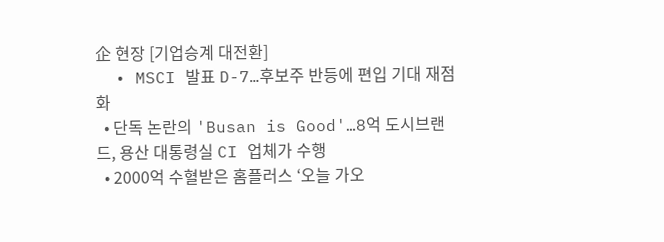企 현장 [기업승계 대전환]
  • MSCI 발표 D-7…후보주 반등에 편입 기대 재점화
  • 단독 논란의 'Busan is Good'…8억 도시브랜드, 용산 대통령실 CI 업체가 수행
  • 2000억 수혈받은 홈플러스 ‘오늘 가오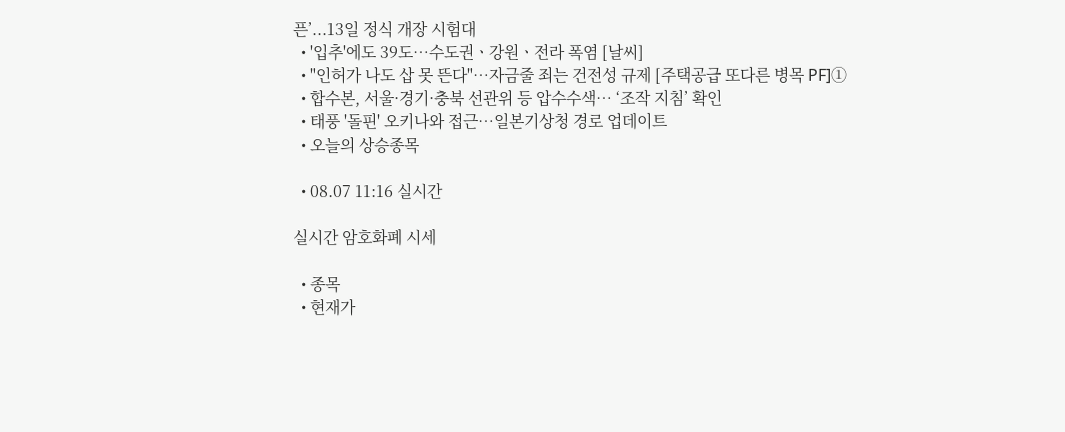픈’...13일 정식 개장 시험대
  • '입추'에도 39도⋯수도권ㆍ강원ㆍ전라 폭염 [날씨]
  • "인허가 나도 삽 못 뜬다"…자금줄 죄는 건전성 규제 [주택공급 또다른 병목 PF]①
  • 합수본, 서울·경기·충북 선관위 등 압수수색… ‘조작 지침’ 확인
  • 태풍 '돌핀' 오키나와 접근…일본기상청 경로 업데이트
  • 오늘의 상승종목

  • 08.07 11:16 실시간

실시간 암호화폐 시세

  • 종목
  • 현재가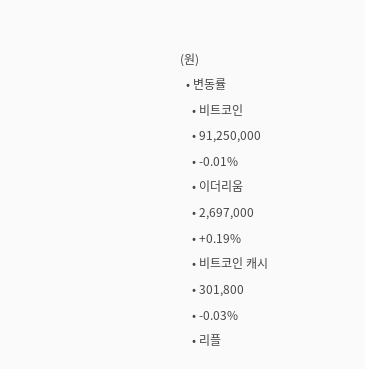(원)
  • 변동률
    • 비트코인
    • 91,250,000
    • -0.01%
    • 이더리움
    • 2,697,000
    • +0.19%
    • 비트코인 캐시
    • 301,800
    • -0.03%
    • 리플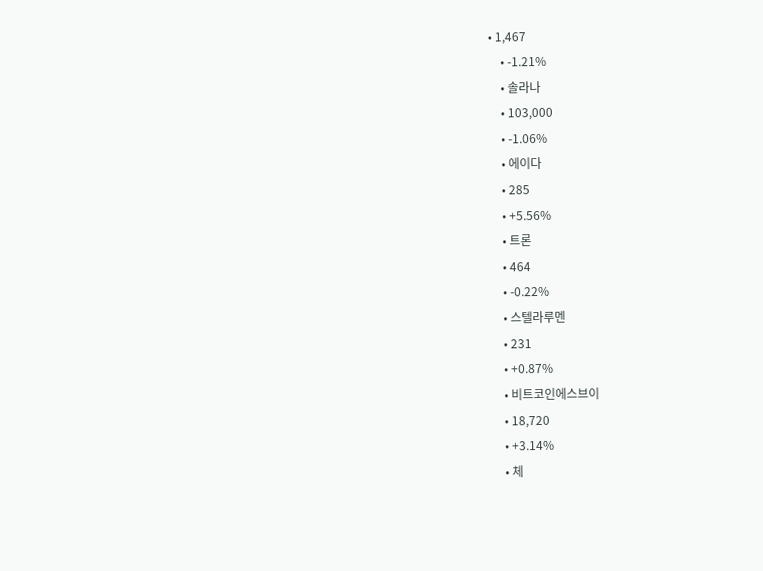• 1,467
    • -1.21%
    • 솔라나
    • 103,000
    • -1.06%
    • 에이다
    • 285
    • +5.56%
    • 트론
    • 464
    • -0.22%
    • 스텔라루멘
    • 231
    • +0.87%
    • 비트코인에스브이
    • 18,720
    • +3.14%
    • 체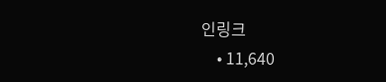인링크
    • 11,640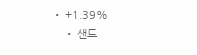• +1.39%
    • 샌드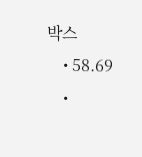박스
    • 58.69
    •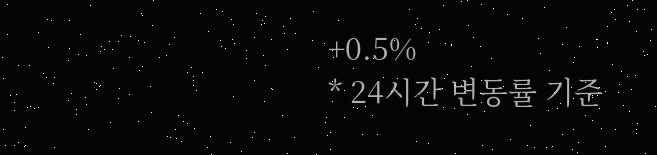+0.5%
* 24시간 변동률 기준